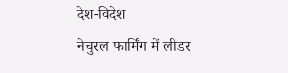देश-विदेश
नेचुरल फार्मिंग में लीडर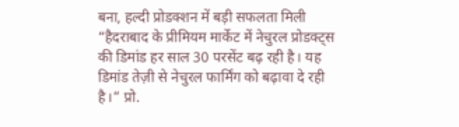बना, हल्दी प्रोडक्शन में बड़ी सफलता मिली
“हैदराबाद के प्रीमियम मार्केट में नेचुरल प्रोडक्ट्स की डिमांड हर साल 30 परसेंट बढ़ रही है। यह डिमांड तेज़ी से नेचुरल फार्मिंग को बढ़ावा दे रही है।” प्रो.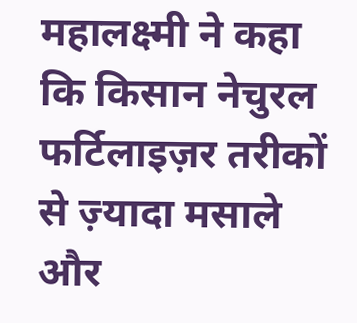महालक्ष्मी ने कहा कि किसान नेचुरल फर्टिलाइज़र तरीकों से ज़्यादा मसाले और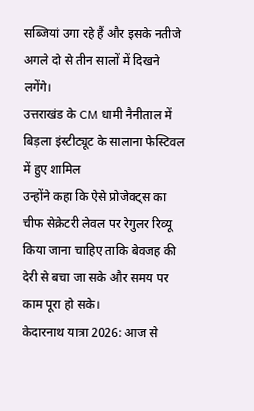सब्जियां उगा रहे हैं और इसके नतीजे अगले दो से तीन सालों में दिखने लगेंगे।
उत्तराखंड के CM धामी नैनीताल में बिड़ला इंस्टीट्यूट के सालाना फेस्टिवल में हुए शामिल
उन्होंने कहा कि ऐसे प्रोजेक्ट्स का चीफ सेक्रेटरी लेवल पर रेगुलर रिव्यू किया जाना चाहिए ताकि बेवजह की देरी से बचा जा सके और समय पर काम पूरा हो सके।
केदारनाथ यात्रा 2026: आज से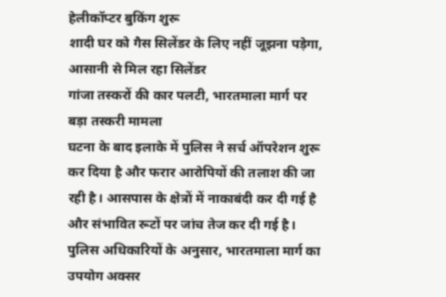हेलीकॉप्टर बुकिंग शुरू
शादी घर को गैस सिलेंडर के लिए नहीं जूझना पड़ेगा, आसानी से मिल रहा सिलेंडर
गांजा तस्करों की कार पलटी, भारतमाला मार्ग पर बड़ा तस्करी मामला
घटना के बाद इलाके में पुलिस ने सर्च ऑपरेशन शुरू कर दिया है और फरार आरोपियों की तलाश की जा रही है। आसपास के क्षेत्रों में नाकाबंदी कर दी गई है और संभावित रूटों पर जांच तेज कर दी गई है। पुलिस अधिकारियों के अनुसार, भारतमाला मार्ग का उपयोग अक्सर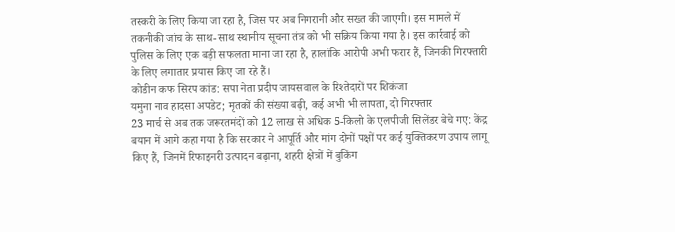तस्करी के लिए किया जा रहा है, जिस पर अब निगरानी और सख्त की जाएगी। इस मामले में तकनीकी जांच के साथ-साथ स्थानीय सूचना तंत्र को भी सक्रिय किया गया है। इस कार्रवाई को पुलिस के लिए एक बड़ी सफलता माना जा रहा है, हालांकि आरोपी अभी फरार हैं, जिनकी गिरफ्तारी के लिए लगातार प्रयास किए जा रहे हैं।
कोडीन कफ सिरप कांड: सपा नेता प्रदीप जायसवाल के रिश्तेदारों पर शिकंजा
यमुना नाव हादसा अपडेट; मृतकों की संख्या बढ़ी, कई अभी भी लापता, दो गिरफ्तार
23 मार्च से अब तक जरूरतमंदों को 12 लाख से अधिक 5-किलो के एलपीजी सिलेंडर बेचे गए: केंद्र
बयान में आगे कहा गया है कि सरकार ने आपूर्ति और मांग दोनों पक्षों पर कई युक्तिकरण उपाय लागू किए हैं, जिनमें रिफाइनरी उत्पादन बढ़ाना, शहरी क्षेत्रों में बुकिंग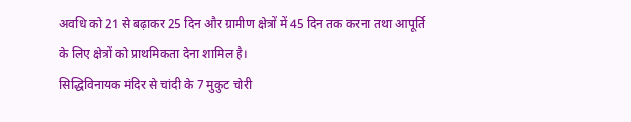अवधि को 21 से बढ़ाकर 25 दिन और ग्रामीण क्षेत्रों में 45 दिन तक करना तथा आपूर्ति के लिए क्षेत्रों को प्राथमिकता देना शामिल है।
सिद्धिविनायक मंदिर से चांदी के 7 मुकुट चोरी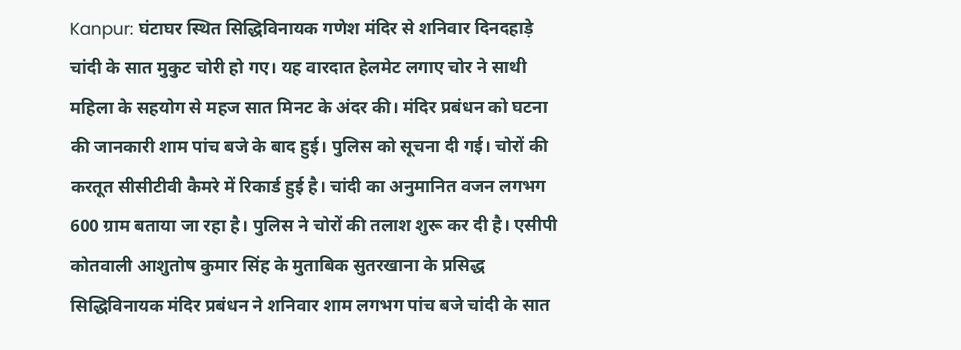Kanpur: घंटाघर स्थित सिद्धिविनायक गणेश मंदिर से शनिवार दिनदहाड़े चांदी के सात मुकुट चोरी हो गए। यह वारदात हेलमेट लगाए चोर ने साथी महिला के सहयोग से महज सात मिनट के अंदर की। मंदिर प्रबंधन को घटना की जानकारी शाम पांच बजे के बाद हुई। पुलिस को सूचना दी गई। चोरों की करतूत सीसीटीवी कैमरे में रिकार्ड हुई है। चांदी का अनुमानित वजन लगभग 600 ग्राम बताया जा रहा है। पुलिस ने चोरों की तलाश शुरू कर दी है। एसीपी कोतवाली आशुतोष कुमार सिंह के मुताबिक सुतरखाना के प्रसिद्ध सिद्धिविनायक मंदिर प्रबंधन ने शनिवार शाम लगभग पांच बजे चांदी के सात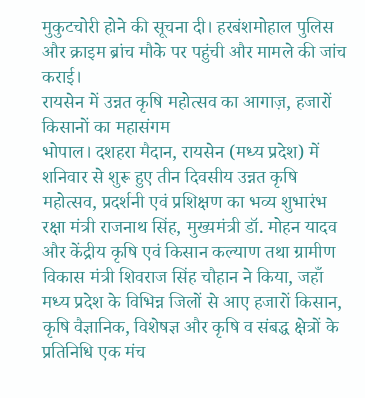मुकुटचोरी होने की सूचना दी। हरबंशमोहाल पुलिस और क्राइम ब्रांच मौके पर पहुंची और मामले की जांच कराई।
रायसेन में उन्नत कृषि महोत्सव का आगाज़, हजारों किसानों का महासंगम
भोपाल। दशहरा मैदान, रायसेन (मध्य प्रदेश) में शनिवार से शुरू हुए तीन दिवसीय उन्नत कृषि महोत्सव, प्रदर्शनी एवं प्रशिक्षण का भव्य शुभारंभ रक्षा मंत्री राजनाथ सिंह, मुख्यमंत्री डॉ. मोहन यादव और केंद्रीय कृषि एवं किसान कल्याण तथा ग्रामीण विकास मंत्री शिवराज सिंह चौहान ने किया, जहाँ मध्य प्रदेश के विभिन्न जिलों से आए हजारों किसान, कृषि वैज्ञानिक, विशेषज्ञ और कृषि व संबद्ध क्षेत्रों के प्रतिनिधि एक मंच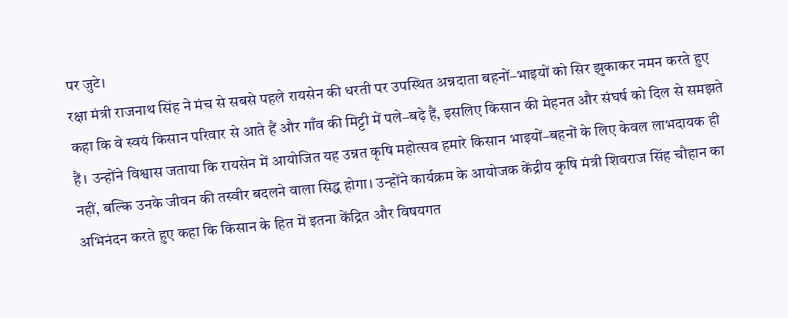पर जुटे।
रक्षा मंत्री राजनाथ सिंह ने मंच से सबसे पहले रायसेन की धरती पर उपस्थित अन्नदाता बहनों–भाइयों को सिर झुकाकर नमन करते हुए कहा कि वे स्वयं किसान परिवार से आते हैं और गाँव की मिट्टी में पले–बढ़े हैं, इसलिए किसान की मेहनत और संघर्ष को दिल से समझते हैं। उन्होंने विश्वास जताया कि रायसेन में आयोजित यह उन्नत कृषि महोत्सव हमारे किसान भाइयों–बहनों के लिए केवल लाभदायक ही नहीं, बल्कि उनके जीवन की तस्वीर बदलने वाला सिद्ध होगा। उन्होंने कार्यक्रम के आयोजक केंद्रीय कृषि मंत्री शिवराज सिंह चौहान का अभिनंदन करते हुए कहा कि किसान के हित में इतना केंद्रित और विषयगत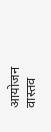आयोजन वास्तव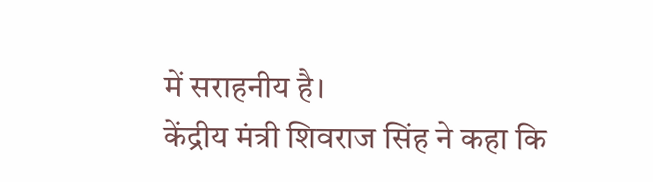में सराहनीय है।
केंद्रीय मंत्री शिवराज सिंह ने कहा कि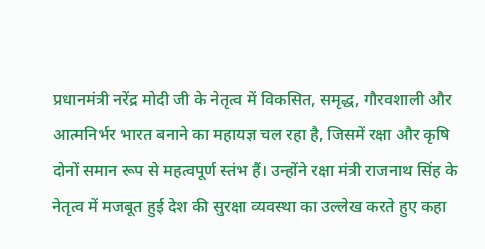प्रधानमंत्री नरेंद्र मोदी जी के नेतृत्व में विकसित, समृद्ध, गौरवशाली और आत्मनिर्भर भारत बनाने का महायज्ञ चल रहा है, जिसमें रक्षा और कृषि दोनों समान रूप से महत्वपूर्ण स्तंभ हैं। उन्होंने रक्षा मंत्री राजनाथ सिंह के नेतृत्व में मजबूत हुई देश की सुरक्षा व्यवस्था का उल्लेख करते हुए कहा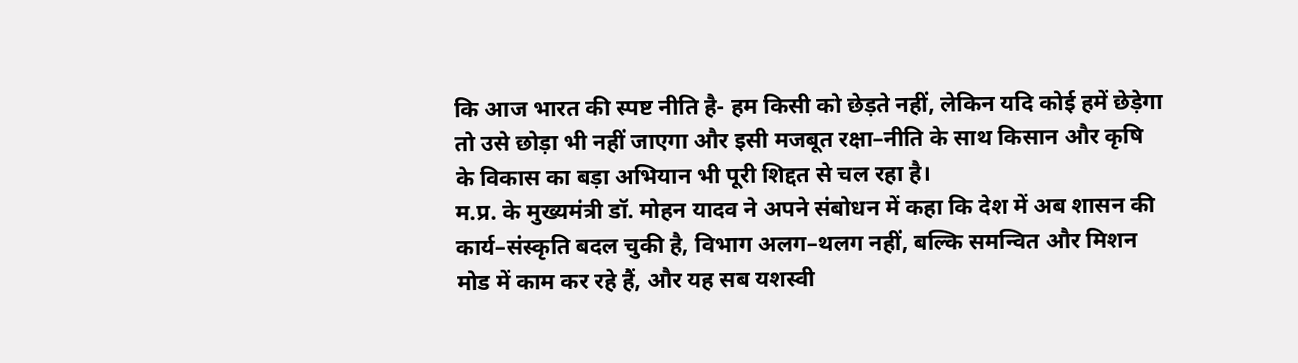कि आज भारत की स्पष्ट नीति है- हम किसी को छेड़ते नहीं, लेकिन यदि कोई हमें छेड़ेगा तो उसे छोड़ा भी नहीं जाएगा और इसी मजबूत रक्षा–नीति के साथ किसान और कृषि के विकास का बड़ा अभियान भी पूरी शिद्दत से चल रहा है।
म.प्र. के मुख्यमंत्री डॉ. मोहन यादव ने अपने संबोधन में कहा कि देश में अब शासन की कार्य–संस्कृति बदल चुकी है, विभाग अलग–थलग नहीं, बल्कि समन्वित और मिशन मोड में काम कर रहे हैं, और यह सब यशस्वी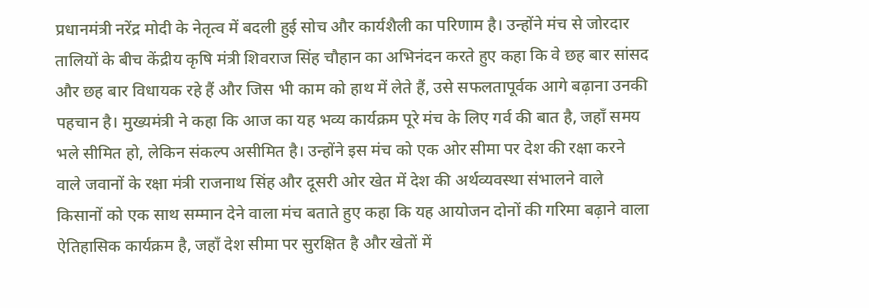प्रधानमंत्री नरेंद्र मोदी के नेतृत्व में बदली हुई सोच और कार्यशैली का परिणाम है। उन्होंने मंच से जोरदार तालियों के बीच केंद्रीय कृषि मंत्री शिवराज सिंह चौहान का अभिनंदन करते हुए कहा कि वे छह बार सांसद और छह बार विधायक रहे हैं और जिस भी काम को हाथ में लेते हैं, उसे सफलतापूर्वक आगे बढ़ाना उनकी पहचान है। मुख्यमंत्री ने कहा कि आज का यह भव्य कार्यक्रम पूरे मंच के लिए गर्व की बात है, जहाँ समय भले सीमित हो, लेकिन संकल्प असीमित है। उन्होंने इस मंच को एक ओर सीमा पर देश की रक्षा करने वाले जवानों के रक्षा मंत्री राजनाथ सिंह और दूसरी ओर खेत में देश की अर्थव्यवस्था संभालने वाले किसानों को एक साथ सम्मान देने वाला मंच बताते हुए कहा कि यह आयोजन दोनों की गरिमा बढ़ाने वाला ऐतिहासिक कार्यक्रम है, जहाँ देश सीमा पर सुरक्षित है और खेतों में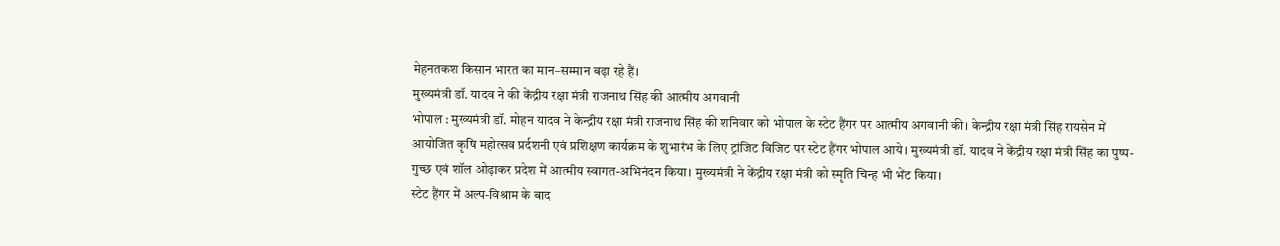मेहनतकश किसान भारत का मान–सम्मान बढ़ा रहे हैं।
मुख्यमंत्री डॉ. यादव ने की केंद्रीय रक्षा मंत्री राजनाथ सिंह की आत्मीय अगवानी
भोपाल : मुख्यमंत्री डॉ. मोहन यादव ने केन्द्रीय रक्षा मंत्री राजनाथ सिंह की शनिवार को भोपाल के स्टेट हैंगर पर आत्मीय अगवानी की। केन्द्रीय रक्षा मंत्री सिंह रायसेन में आयोजित कृषि महोत्सव प्रर्दशनी एवं प्रशिक्षण कार्यक्रम के शुभारंभ के लिए ट्रांजिट विजिट पर स्टेट हैंगर भोपाल आये। मुख्यमंत्री डॉ. यादव ने केंद्रीय रक्षा मंत्री सिंह का पुष्प-गुच्छ एवं शॉल ओढ़ाकर प्रदेश में आत्मीय स्वागत-अभिनंदन किया। मुख्यमंत्री ने केंद्रीय रक्षा मंत्री को स्मृति चिन्ह भी भेंट किया।
स्टेट हैंगर में अल्प-विश्राम के बाद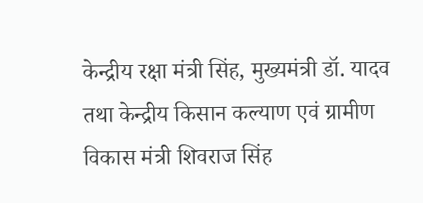केन्द्रीय रक्षा मंत्री सिंह, मुख्यमंत्री डॉ. यादव तथा केन्द्रीय किसान कल्याण एवं ग्रामीण विकास मंत्री शिवराज सिंह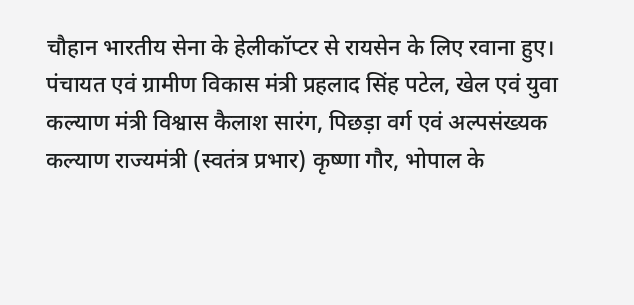चौहान भारतीय सेना के हेलीकॉप्टर से रायसेन के लिए रवाना हुए।
पंचायत एवं ग्रामीण विकास मंत्री प्रहलाद सिंह पटेल, खेल एवं युवा कल्याण मंत्री विश्वास कैलाश सारंग, पिछड़ा वर्ग एवं अल्पसंख्यक कल्याण राज्यमंत्री (स्वतंत्र प्रभार) कृष्णा गौर, भोपाल के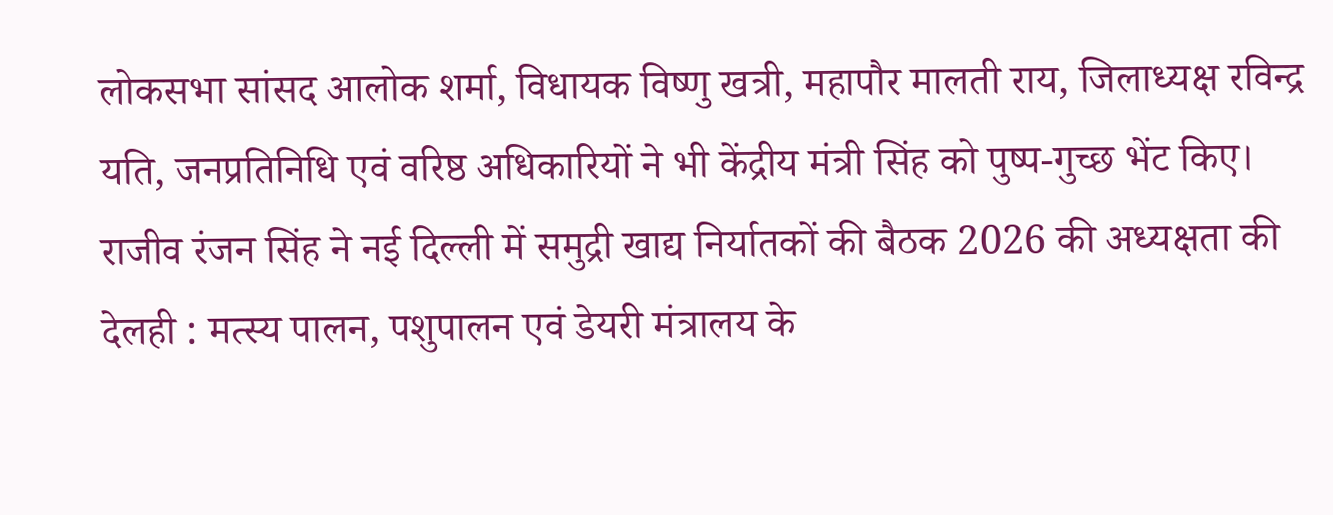लोकसभा सांसद आलोक शर्मा, विधायक विष्णु खत्री, महापौर मालती राय, जिलाध्यक्ष रविन्द्र यति, जनप्रतिनिधि एवं वरिष्ठ अधिकारियों ने भी केंद्रीय मंत्री सिंह को पुष्प-गुच्छ भेंट किए।
राजीव रंजन सिंह ने नई दिल्ली में समुद्री खाद्य निर्यातकों की बैठक 2026 की अध्यक्षता की
देलही : मत्स्य पालन, पशुपालन एवं डेयरी मंत्रालय के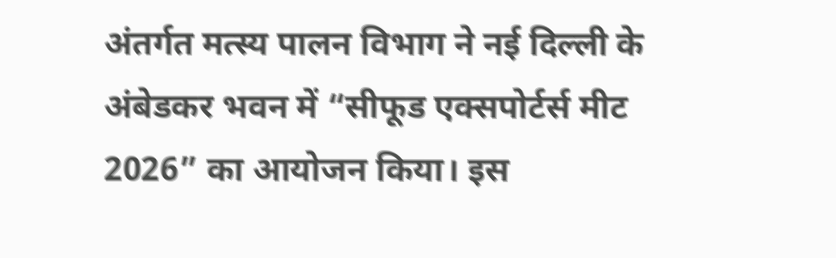अंतर्गत मत्स्य पालन विभाग ने नई दिल्ली के अंबेडकर भवन में “सीफूड एक्सपोर्टर्स मीट 2026” का आयोजन किया। इस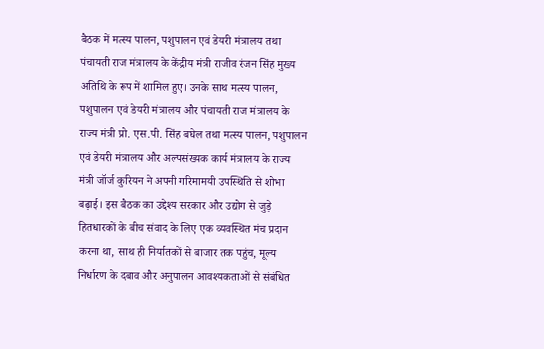बैठक में मत्स्य पालन, पशुपालन एवं डेयरी मंत्रालय तथा पंचायती राज मंत्रालय के केंद्रीय मंत्री राजीव रंजन सिंह मुख्य अतिथि के रूप में शामिल हुए। उनके साथ मत्स्य पालन, पशुपालन एवं डेयरी मंत्रालय और पंचायती राज मंत्रालय के राज्य मंत्री प्रो. एस.पी. सिंह बघेल तथा मत्स्य पालन, पशुपालन एवं डेयरी मंत्रालय और अल्पसंख्यक कार्य मंत्रालय के राज्य मंत्री जॉर्ज कुरियन ने अपनी गरिमामयी उपस्थिति से शोभा बढ़ाई। इस बैठक का उद्देश्य सरकार और उद्योग से जुड़े हितधारकों के बीच संवाद के लिए एक व्यवस्थित मंच प्रदान करना था, साथ ही निर्यातकों से बाजार तक पहुंच, मूल्य निर्धारण के दबाव और अनुपालन आवश्यकताओं से संबंधित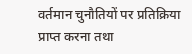वर्तमान चुनौतियों पर प्रतिक्रिया प्राप्त करना तथा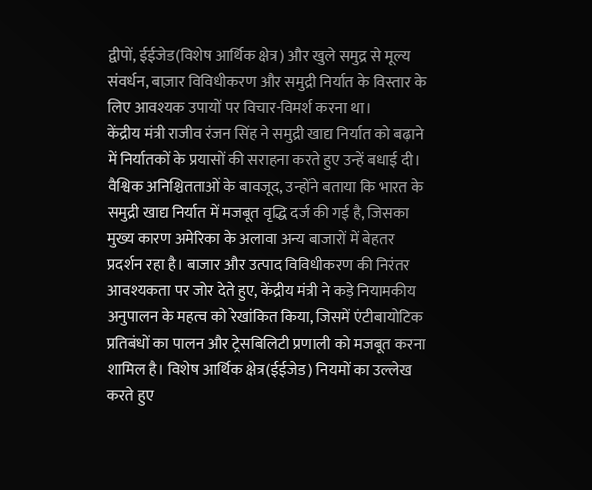द्वीपों, ईईजेड(विशेष आर्थिक क्षेत्र) और खुले समुद्र से मूल्य संवर्धन, बाज़ार विविधीकरण और समुद्री निर्यात के विस्तार के लिए आवश्यक उपायों पर विचार-विमर्श करना था।
केंद्रीय मंत्री राजीव रंजन सिंह ने समुद्री खाद्य निर्यात को बढ़ाने में निर्यातकों के प्रयासों की सराहना करते हुए उन्हें बधाई दी। वैश्विक अनिश्चितताओं के बावजूद, उन्होंने बताया कि भारत के समुद्री खाद्य निर्यात में मजबूत वृद्धि दर्ज की गई है, जिसका मुख्य कारण अमेरिका के अलावा अन्य बाजारों में बेहतर प्रदर्शन रहा है। बाजार और उत्पाद विविधीकरण की निरंतर आवश्यकता पर जोर देते हुए, केंद्रीय मंत्री ने कड़े नियामकीय अनुपालन के महत्व को रेखांकित किया, जिसमें एंटीबायोटिक प्रतिबंधों का पालन और ट्रेसबिलिटी प्रणाली को मजबूत करना शामिल है। विशेष आर्थिक क्षेत्र(ईईजेड) नियमों का उल्लेख करते हुए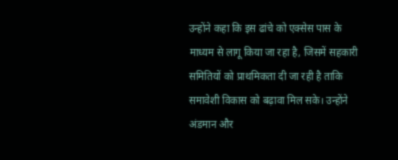उन्होंने कहा कि इस ढांचे को एक्सेस पास के माध्यम से लागू किया जा रहा है, जिसमें सहकारी समितियों को प्राथमिकता दी जा रही है ताकि समावेशी विकास को बढ़ावा मिल सके। उन्होंने अंडमान और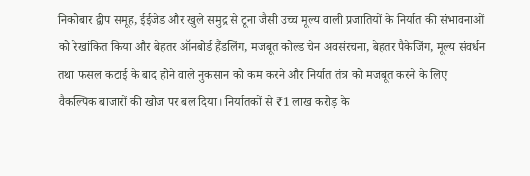निकोबार द्वीप समूह, ईईजेड और खुले समुद्र से टूना जैसी उच्च मूल्य वाली प्रजातियों के निर्यात की संभावनाओं को रेखांकित किया और बेहतर ऑनबोर्ड हैंडलिंग, मजबूत कोल्ड चेन अवसंरचना, बेहतर पैकेजिंग, मूल्य संवर्धन तथा फसल कटाई के बाद होने वाले नुकसान को कम करने और निर्यात तंत्र को मजबूत करने के लिए वैकल्पिक बाजारों की खोज पर बल दिया। निर्यातकों से ₹1 लाख करोड़ के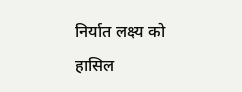निर्यात लक्ष्य को हासिल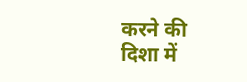करने की दिशा में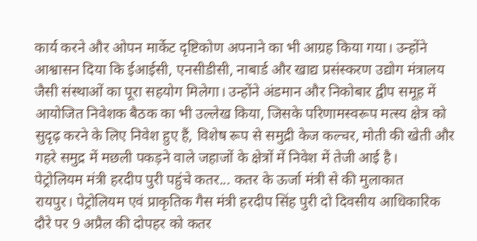कार्य करने और ओपन मार्केट दृष्टिकोण अपनाने का भी आग्रह किया गया। उन्होंने आश्वासन दिया कि ईआईसी, एनसीडीसी, नाबार्ड और खाद्य प्रसंस्करण उद्योग मंत्रालय जैसी संस्थाओं का पूरा सहयोग मिलेगा। उन्होंने अंडमान और निकोबार द्वीप समूह में आयोजित निवेशक बैठक का भी उल्लेख किया, जिसके परिणामस्वरूप मत्स्य क्षेत्र को सुदृढ़ करने के लिए निवेश हुए हैं, विशेष रूप से समुद्री केज कल्चर, मोती की खेती और गहरे समुद्र में मछली पकड़ने वाले जहाजों के क्षेत्रों में निवेश में तेजी आई है।
पेट्रोलियम मंत्री हरदीप पुरी पहुंचे कतर... कतर के ऊर्जा मंत्री से की मुलाकात
रायपुर। पेट्रोलियम एवं प्राकृतिक गैस मंत्री हरदीप सिंह पुरी दो दिवसीय आधिकारिक दौरे पर 9 अप्रैल की दोपहर को कतर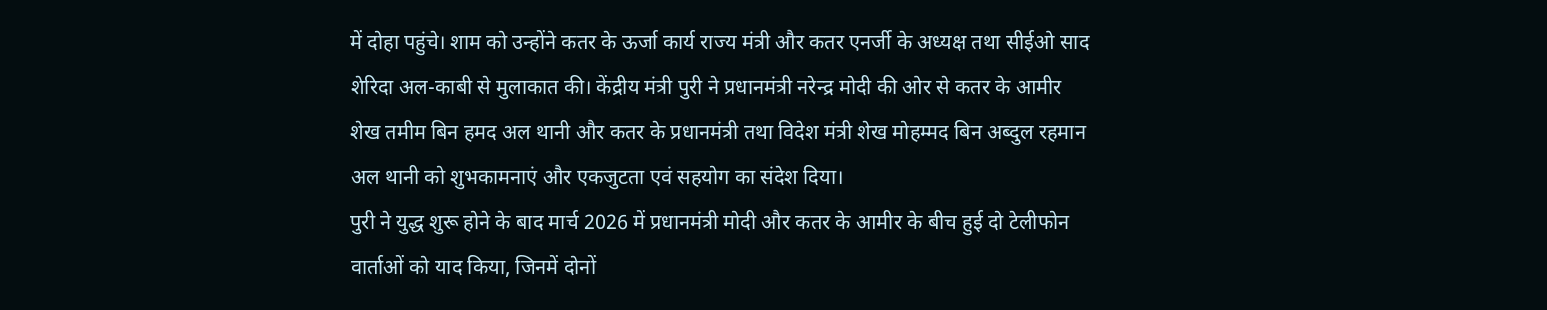में दोहा पहुंचे। शाम को उन्होंने कतर के ऊर्जा कार्य राज्य मंत्री और कतर एनर्जी के अध्यक्ष तथा सीईओ साद शेरिदा अल-काबी से मुलाकात की। केंद्रीय मंत्री पुरी ने प्रधानमंत्री नरेन्द्र मोदी की ओर से कतर के आमीर शेख तमीम बिन हमद अल थानी और कतर के प्रधानमंत्री तथा विदेश मंत्री शेख मोहम्मद बिन अब्दुल रहमान अल थानी को शुभकामनाएं और एकजुटता एवं सहयोग का संदेश दिया।
पुरी ने युद्ध शुरू होने के बाद मार्च 2026 में प्रधानमंत्री मोदी और कतर के आमीर के बीच हुई दो टेलीफोन वार्ताओं को याद किया, जिनमें दोनों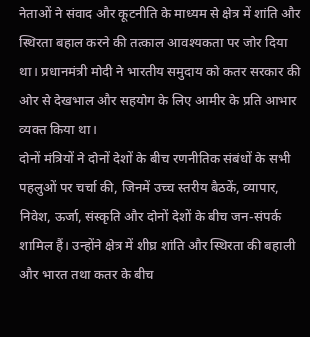नेताओं ने संवाद और कूटनीति के माध्यम से क्षेत्र में शांति और स्थिरता बहाल करने की तत्काल आवश्यकता पर जोर दिया था। प्रधानमंत्री मोदी ने भारतीय समुदाय को कतर सरकार की ओर से देखभाल और सहयोग के लिए आमीर के प्रति आभार व्यक्त किया था।
दोनों मंत्रियों ने दोनों देशों के बीच रणनीतिक संबंधों के सभी पहलुओं पर चर्चा की, जिनमें उच्च स्तरीय बैठकें, व्यापार, निवेश, ऊर्जा, संस्कृति और दोनों देशों के बीच जन-संपर्क शामिल हैं। उन्होंने क्षेत्र में शीघ्र शांति और स्थिरता की बहाली और भारत तथा कतर के बीच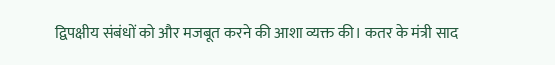द्विपक्षीय संबंधों को और मजबूत करने की आशा व्यक्त की। कतर के मंत्री साद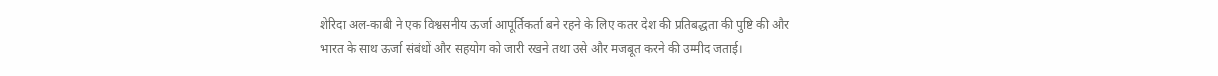शेरिदा अल-काबी ने एक विश्वसनीय ऊर्जा आपूर्तिकर्ता बने रहने के लिए कतर देश की प्रतिबद्धता की पुष्टि की और भारत के साथ ऊर्जा संबंधों और सहयोग को जारी रखने तथा उसे और मजबूत करने की उम्मीद जताई।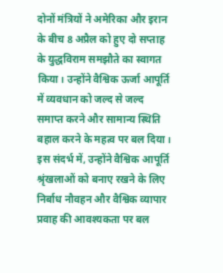दोनों मंत्रियों ने अमेरिका और इरान के बीच 8 अप्रैल को हुए दो सप्ताह के युद्धविराम समझौते का स्वागत किया। उन्होंने वैश्विक ऊर्जा आपूर्ति में व्यवधान को जल्द से जल्द समाप्त करने और सामान्य स्थिति बहाल करने के महत्व पर बल दिया। इस संदर्भ में, उन्होंने वैश्विक आपूर्ति श्रृंखलाओं को बनाए रखने के लिए निर्बाध नौवहन और वैश्विक व्यापार प्रवाह की आवश्यकता पर बल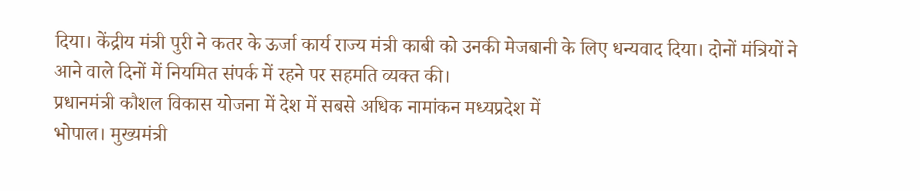दिया। केंद्रीय मंत्री पुरी ने कतर के ऊर्जा कार्य राज्य मंत्री काबी को उनकी मेजबानी के लिए धन्यवाद दिया। दोनों मंत्रियों ने आने वाले दिनों में नियमित संपर्क में रहने पर सहमति व्यक्त की।
प्रधानमंत्री कौशल विकास योजना में देश में सबसे अधिक नामांकन मध्यप्रदेश में
भोपाल। मुख्यमंत्री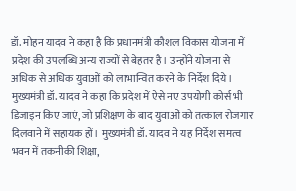डॉ. मोहन यादव ने कहा है कि प्रधानमंत्री कौशल विकास योजना में प्रदेश की उपलब्धि अन्य राज्यों से बेहतर है। उन्होंने योजना से अधिक से अधिक युवाओं को लाभान्वित करने के निर्देश दिये। मुख्यमंत्री डॉ. यादव ने कहा कि प्रदेश में ऐसे नए उपयोगी कोर्स भी डिजाइन किए जाएं, जो प्रशिक्षण के बाद युवाओं को तत्काल रोजगार दिलवाने में सहायक हों। मुख्यमंत्री डॉ. यादव ने यह निर्देश समत्व भवन में तकनीकी शिक्षा,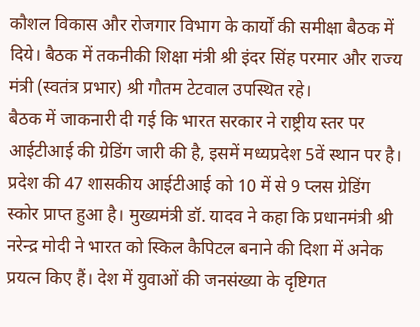कौशल विकास और रोजगार विभाग के कार्यों की समीक्षा बैठक में दिये। बैठक में तकनीकी शिक्षा मंत्री श्री इंदर सिंह परमार और राज्य मंत्री (स्वतंत्र प्रभार) श्री गौतम टेटवाल उपस्थित रहे।
बैठक में जाकनारी दी गई कि भारत सरकार ने राष्ट्रीय स्तर पर आईटीआई की ग्रेडिंग जारी की है, इसमें मध्यप्रदेश 5वें स्थान पर है। प्रदेश की 47 शासकीय आईटीआई को 10 में से 9 प्लस ग्रेडिंग स्कोर प्राप्त हुआ है। मुख्यमंत्री डॉ. यादव ने कहा कि प्रधानमंत्री श्री नरेन्द्र मोदी ने भारत को स्किल कैपिटल बनाने की दिशा में अनेक प्रयत्न किए हैं। देश में युवाओं की जनसंख्या के दृष्टिगत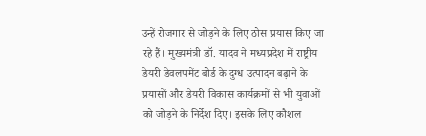उन्हें रोजगार से जोड़ने के लिए ठोस प्रयास किए जा रहे हैं। मुख्यमंत्री डॉ. यादव ने मध्यप्रदेश में राष्ट्रीय डेयरी डेवलपमेंट बोर्ड के दुग्ध उत्पादन बढ़ाने के प्रयासों और डेयरी विकास कार्यक्रमों से भी युवाओं को जोड़ने के निर्देश दिए। इसके लिए कौशल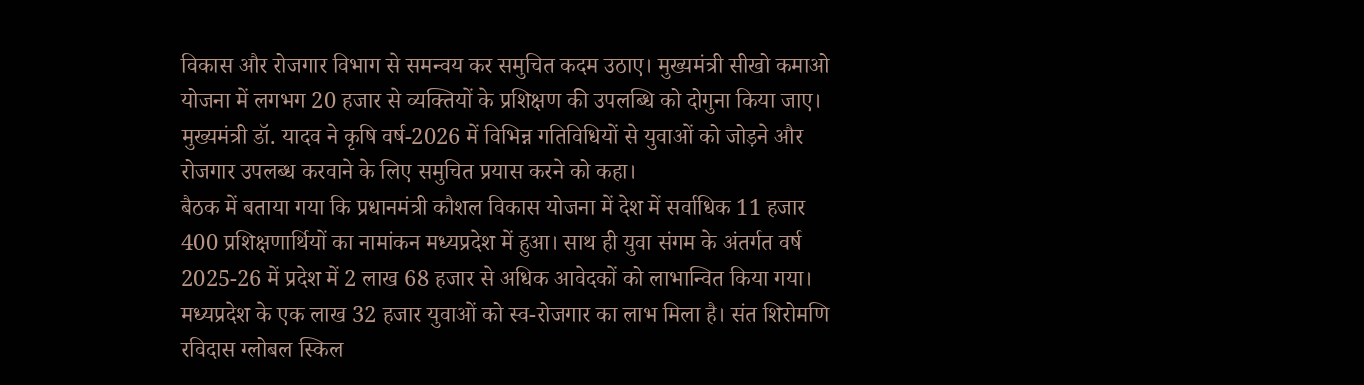विकास और रोजगार विभाग से समन्वय कर समुचित कदम उठाए। मुख्यमंत्री सीखो कमाओ योजना में लगभग 20 हजार से व्यक्तियों के प्रशिक्षण की उपलब्धि को दोगुना किया जाए। मुख्यमंत्री डॉ. यादव ने कृषि वर्ष-2026 में विभिन्न गतिविधियों से युवाओं को जोड़ने और रोजगार उपलब्ध करवाने के लिए समुचित प्रयास करने को कहा।
बैठक में बताया गया कि प्रधानमंत्री कौशल विकास योजना में देश में सर्वाधिक 11 हजार 400 प्रशिक्षणार्थियों का नामांकन मध्यप्रदेश में हुआ। साथ ही युवा संगम के अंतर्गत वर्ष 2025-26 में प्रदेश में 2 लाख 68 हजार से अधिक आवेदकों को लाभान्वित किया गया। मध्यप्रदेश के एक लाख 32 हजार युवाओं को स्व-रोजगार का लाभ मिला है। संत शिरोमणि रविदास ग्लोबल स्किल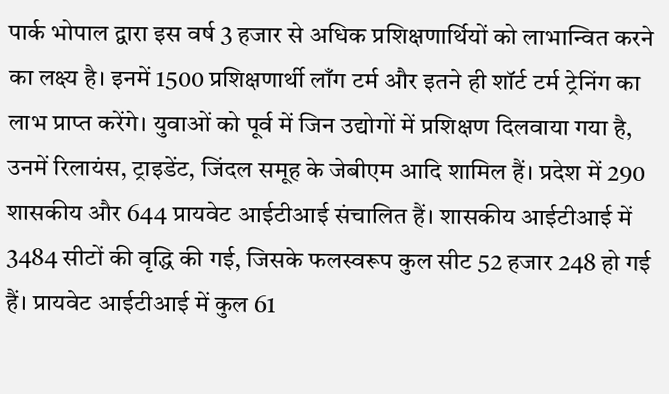पार्क भोपाल द्वारा इस वर्ष 3 हजार से अधिक प्रशिक्षणार्थियों को लाभान्वित करने का लक्ष्य है। इनमें 1500 प्रशिक्षणार्थी लाँग टर्म और इतने ही शॉर्ट टर्म ट्रेनिंग का लाभ प्राप्त करेंगे। युवाओं को पूर्व में जिन उद्योगों में प्रशिक्षण दिलवाया गया है, उनमें रिलायंस, ट्राइडेंट, जिंदल समूह के जेबीएम आदि शामिल हैं। प्रदेश में 290 शासकीय और 644 प्रायवेट आईटीआई संचालित हैं। शासकीय आईटीआई में 3484 सीटों की वृद्धि की गई, जिसके फलस्वरूप कुल सीट 52 हजार 248 हो गई हैं। प्रायवेट आईटीआई में कुल 61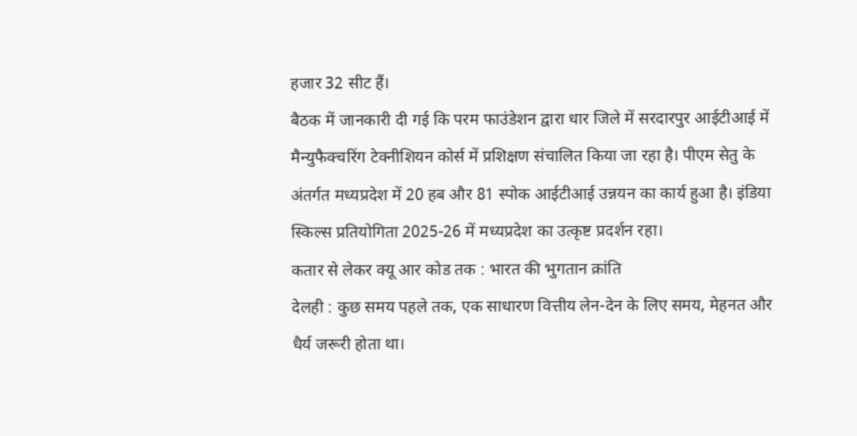हजार 32 सीट हैं।
बैठक में जानकारी दी गई कि परम फाउंडेशन द्वारा धार जिले में सरदारपुर आईटीआई में मैन्युफैक्चरिंग टेक्नीशियन कोर्स में प्रशिक्षण संचालित किया जा रहा है। पीएम सेतु के अंतर्गत मध्यप्रदेश में 20 हब और 81 स्पोक आईटीआई उन्नयन का कार्य हुआ है। इंडिया स्किल्स प्रतियोगिता 2025-26 में मध्यप्रदेश का उत्कृष्ट प्रदर्शन रहा।
कतार से लेकर क्यू आर कोड तक : भारत की भुगतान क्रांति
देलही : कुछ समय पहले तक, एक साधारण वित्तीय लेन-देन के लिए समय, मेहनत और धैर्य जरूरी होता था।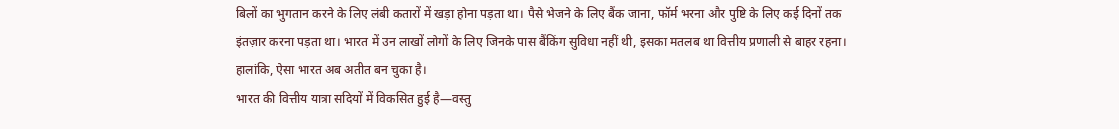बिलों का भुगतान करने के लिए लंबी कतारों में खड़ा होना पड़ता था। पैसे भेजने के लिए बैंक जाना, फॉर्म भरना और पुष्टि के लिए कई दिनों तक इंतज़ार करना पड़ता था। भारत में उन लाखों लोगों के लिए जिनके पास बैंकिंग सुविधा नहीं थी, इसका मतलब था वित्तीय प्रणाली से बाहर रहना। हालांकि, ऐसा भारत अब अतीत बन चुका है।
भारत की वित्तीय यात्रा सदियों में विकसित हुई है—वस्तु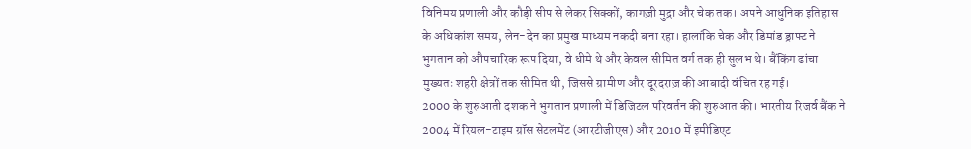विनिमय प्रणाली और कौड़ी सीप से लेकर सिक्कों, कागज़ी मुद्रा और चेक तक। अपने आधुनिक इतिहास के अधिकांश समय, लेन-देन का प्रमुख माध्यम नकदी बना रहा। हालांकि चेक और डिमांड ड्राफ्ट ने भुगतान को औपचारिक रूप दिया, वे धीमे थे और केवल सीमित वर्ग तक ही सुलभ थे। बैंकिंग ढांचा मुख्यतः शहरी क्षेत्रों तक सीमित थी, जिससे ग्रामीण और दूरदराज़ की आबादी वंचित रह गई।
2000 के शुरुआती दशक ने भुगतान प्रणाली में डिजिटल परिवर्तन की शुरुआत की। भारतीय रिजर्व बैंक ने 2004 में रियल-टाइम ग्रॉस सेटलमेंट (आरटीजीएस) और 2010 में इमीडिएट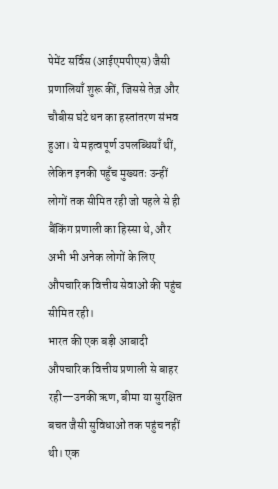पेमेंट सर्विस (आईएमपीएस) जैसी प्रणालियाँ शुरू कीं, जिससे तेज़ और चौबीस घंटे धन का हस्तांतरण संभव हुआ। ये महत्वपूर्ण उपलब्धियाँ थीं, लेकिन इनकी पहुँच मुख्यतः उन्हीं लोगों तक सीमित रही जो पहले से ही बैंकिंग प्रणाली का हिस्सा थे, और अभी भी अनेक लोगों के लिए औपचारिक वित्तीय सेवाओं की पहुंच सीमित रही।
भारत की एक बड़ी आबादी औपचारिक वित्तीय प्रणाली से बाहर रही—उनकी ऋण, बीमा या सुरक्षित बचत जैसी सुविधाओं तक पहुंच नहीं थी। एक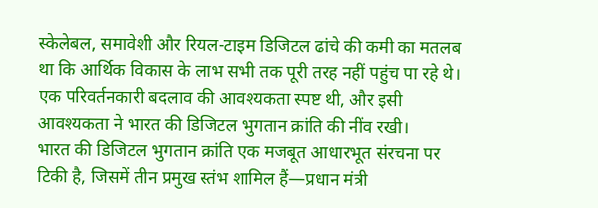स्केलेबल, समावेशी और रियल-टाइम डिजिटल ढांचे की कमी का मतलब था कि आर्थिक विकास के लाभ सभी तक पूरी तरह नहीं पहुंच पा रहे थे। एक परिवर्तनकारी बदलाव की आवश्यकता स्पष्ट थी, और इसी आवश्यकता ने भारत की डिजिटल भुगतान क्रांति की नींव रखी।
भारत की डिजिटल भुगतान क्रांति एक मजबूत आधारभूत संरचना पर टिकी है, जिसमें तीन प्रमुख स्तंभ शामिल हैं—प्रधान मंत्री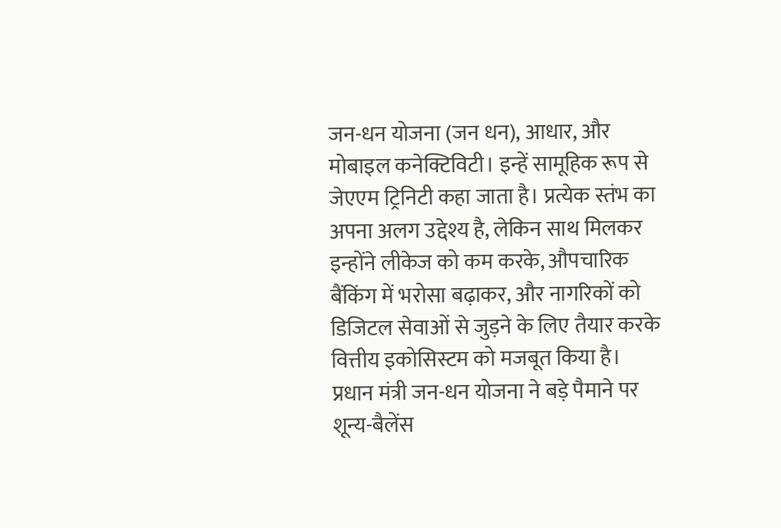जन-धन योजना (जन धन), आधार, और मोबाइल कनेक्टिविटी। इन्हें सामूहिक रूप से जेएएम ट्रिनिटी कहा जाता है। प्रत्येक स्तंभ का अपना अलग उद्देश्य है, लेकिन साथ मिलकर इन्होंने लीकेज को कम करके, औपचारिक बैंकिंग में भरोसा बढ़ाकर, और नागरिकों को डिजिटल सेवाओं से जुड़ने के लिए तैयार करके वित्तीय इकोसिस्टम को मजबूत किया है।
प्रधान मंत्री जन-धन योजना ने बड़े पैमाने पर शून्य-बैलेंस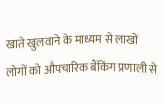खाते खुलवाने के माध्यम से लाखों लोगों को औपचारिक बैंकिंग प्रणाली से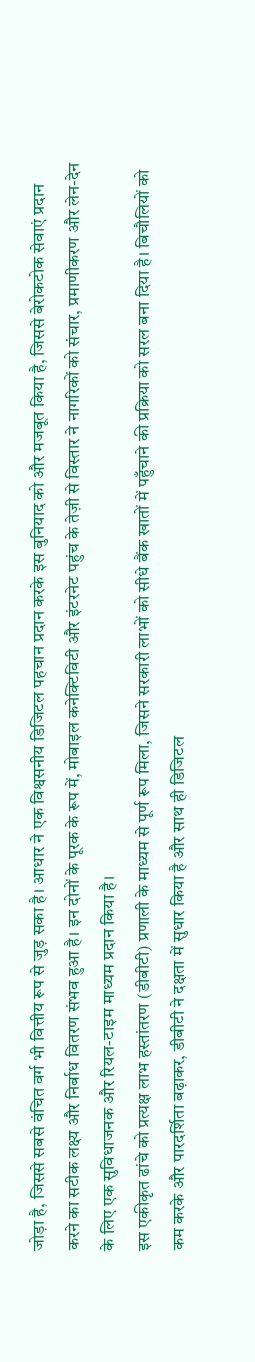जोड़ा है, जिससे सबसे वंचित वर्ग भी वित्तीय रूप से जुड़ सका है। आधार ने एक विश्वसनीय डिजिटल पहचान प्रदान करके इस बुनियाद को और मजबूत किया है, जिससे बेरोकटोक सेवाएं प्रदान करने का सटीक लक्ष्य और निर्बाध वितरण संभव हुआ है। इन दोनों के पूरक के रूप में, मोबाइल कनेक्टिविटी और इंटरनेट पहुंच के तेज़ी से विस्तार ने नागरिकों को संचार, प्रमाणीकरण और लेन-देन के लिए एक सुविधाजनक और रियल-टाइम माध्यम प्रदान किया है।
इस एकीकृत ढांचे को प्रत्यक्ष लाभ हस्तांतरण (डीबीटी) प्रणाली के माध्यम से पूर्ण रूप मिला, जिसने सरकारी लाभों को सीधे बैंक खातों में पहुँचाने की प्रक्रिया को सरल बना दिया है। बिचौलियों को कम करके और पारदर्शिता बढ़ाकर, डीबीटी ने दक्षता में सुधार किया है और साथ ही डिजिटल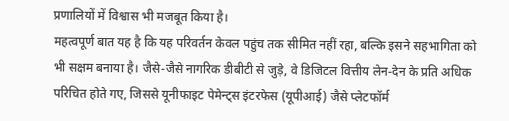प्रणालियों में विश्वास भी मजबूत किया है।
महत्वपूर्ण बात यह है कि यह परिवर्तन केवल पहुंच तक सीमित नहीं रहा, बल्कि इसने सहभागिता को भी सक्षम बनाया है। जैसे-जैसे नागरिक डीबीटी से जुड़े, वे डिजिटल वित्तीय लेन-देन के प्रति अधिक परिचित होते गए, जिससे यूनीफाइट पेमेन्ट्स इंटरफेस (यूपीआई) जैसे प्लेटफॉर्म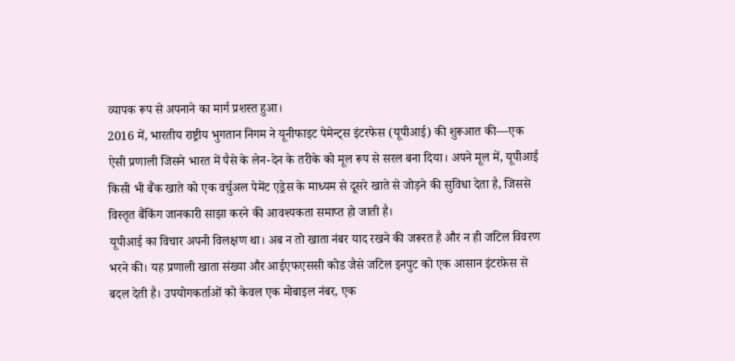व्यापक रूप से अपनाने का मार्ग प्रशस्त हुआ।
2016 में, भारतीय राष्ट्रीय भुगतान निगम ने यूनीफाइट पेमेन्ट्स इंटरफेस (यूपीआई) की शुरूआत की—एक ऐसी प्रणाली जिसने भारत में पैसे के लेन-देन के तरीके को मूल रूप से सरल बना दिया। अपने मूल में, यूपीआई किसी भी बैंक खाते को एक वर्चुअल पेमेंट एड्रेस के माध्यम से दूसरे खाते से जोड़ने की सुविधा देता है, जिससे विस्तृत बैंकिंग जानकारी साझा करने की आवश्यकता समाप्त हो जाती है।
यूपीआई का विचार अपनी विलक्षण था। अब न तो खाता नंबर याद रखने की जरूरत है और न ही जटिल विवरण भरने की। यह प्रणाली खाता संख्या और आईएफएससी कोड जैसे जटिल इनपुट को एक आसान इंटरफ़ेस से बदल देती है। उपयोगकर्ताओं को केवल एक मोबाइल नंबर, एक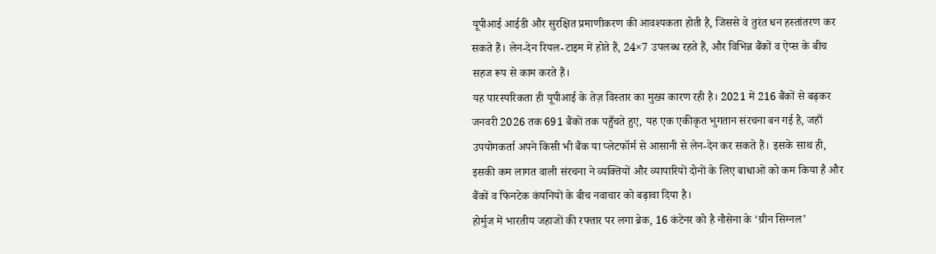यूपीआई आईडी और सुरक्षित प्रमाणीकरण की आवश्यकता होती है, जिससे वे तुरंत धन हस्तांतरण कर सकते हैं। लेन-देन रियल-टाइम में होते हैं, 24×7 उपलब्ध रहते हैं, और विभिन्न बैंकों व ऐप्स के बीच सहज रूप से काम करते हैं।
यह पारस्परिकता ही यूपीआई के तेज़ विस्तार का मुख्य कारण रही है। 2021 में 216 बैंकों से बढ़कर जनवरी 2026 तक 691 बैंकों तक पहुँचते हुए, यह एक एकीकृत भुगतान संरचना बन गई है, जहाँ उपयोगकर्ता अपने किसी भी बैंक या प्लेटफॉर्म से आसानी से लेन-देन कर सकते हैं। इसके साथ ही, इसकी कम लागत वाली संरचना ने व्यक्तियों और व्यापारियों दोनों के लिए बाधाओं को कम किया है और बैंकों व फिनटेक कंपनियों के बीच नवाचार को बढ़ावा दिया है।
होर्मुज में भारतीय जहाजों की रफ्तार पर लगा ब्रेक, 16 कंटेनर को है नौसेना के ‘ग्रीन सिग्नल’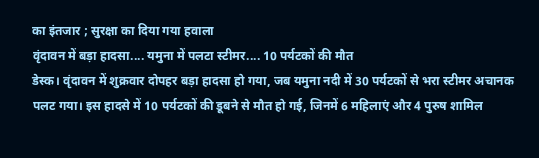का इंतजार ; सुरक्षा का दिया गया हवाला
वृंदावन में बड़ा हादसा.... यमुना में पलटा स्टीमर.... 10 पर्यटकों की मौत
डेस्क। वृंदावन में शुक्रवार दोपहर बड़ा हादसा हो गया, जब यमुना नदी में 30 पर्यटकों से भरा स्टीमर अचानक पलट गया। इस हादसे में 10 पर्यटकों की डूबने से मौत हो गई, जिनमें 6 महिलाएं और 4 पुरुष शामिल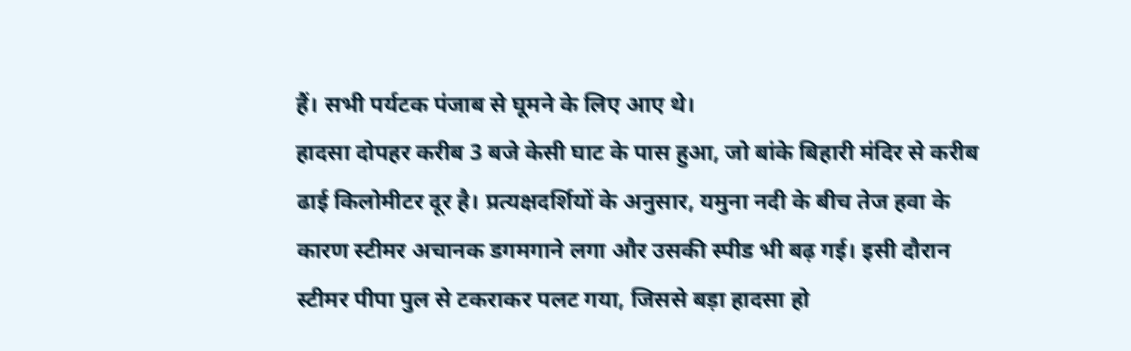हैं। सभी पर्यटक पंजाब से घूमने के लिए आए थे।
हादसा दोपहर करीब 3 बजे केसी घाट के पास हुआ, जो बांके बिहारी मंदिर से करीब ढाई किलोमीटर दूर है। प्रत्यक्षदर्शियों के अनुसार, यमुना नदी के बीच तेज हवा के कारण स्टीमर अचानक डगमगाने लगा और उसकी स्पीड भी बढ़ गई। इसी दौरान स्टीमर पीपा पुल से टकराकर पलट गया, जिससे बड़ा हादसा हो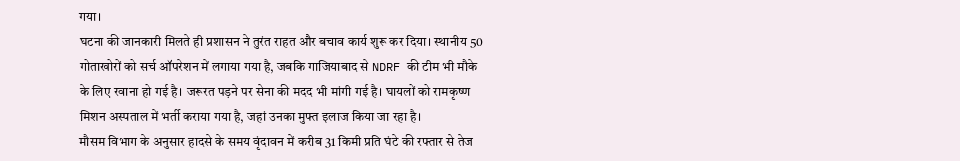गया।
घटना की जानकारी मिलते ही प्रशासन ने तुरंत राहत और बचाव कार्य शुरू कर दिया। स्थानीय 50 गोताखोरों को सर्च ऑपरेशन में लगाया गया है, जबकि गाजियाबाद से NDRF की टीम भी मौके के लिए रवाना हो गई है। जरूरत पड़ने पर सेना की मदद भी मांगी गई है। घायलों को रामकृष्ण मिशन अस्पताल में भर्ती कराया गया है, जहां उनका मुफ्त इलाज किया जा रहा है।
मौसम विभाग के अनुसार हादसे के समय वृंदावन में करीब 31 किमी प्रति घंटे की रफ्तार से तेज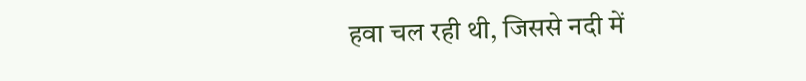हवा चल रही थी, जिससे नदी में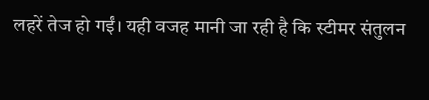लहरें तेज हो गईं। यही वजह मानी जा रही है कि स्टीमर संतुलन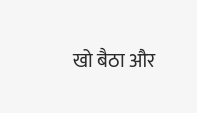खो बैठा और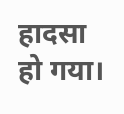हादसा हो गया।